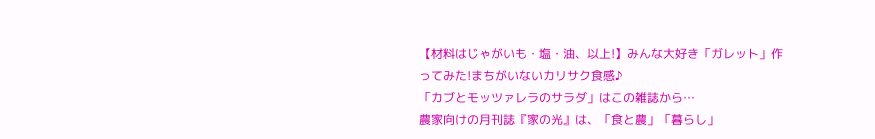【材料はじゃがいも・塩・油、以上!】みんな大好き「ガレット」作ってみた!まちがいないカリサク食感♪
「カブとモッツァレラのサラダ」はこの雑誌から…
農家向けの月刊誌『家の光』は、「食と農」「暮らし」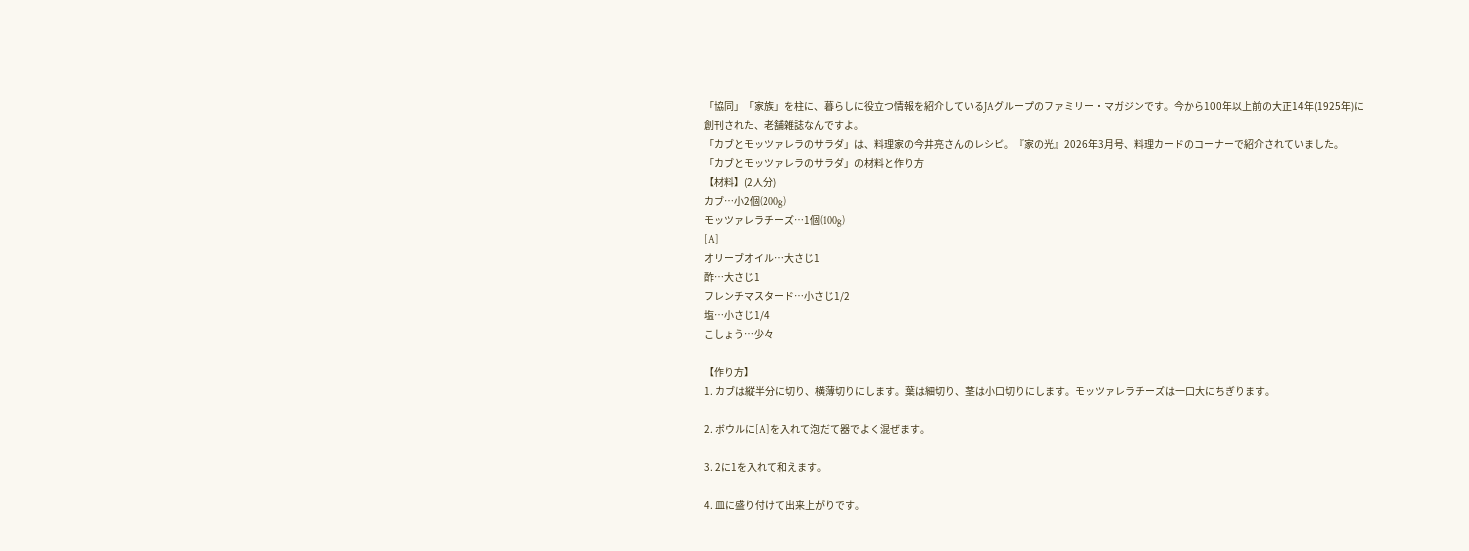「協同」「家族」を柱に、暮らしに役立つ情報を紹介しているJAグループのファミリー・マガジンです。今から100年以上前の大正14年(1925年)に創刊された、老舗雑誌なんですよ。
「カブとモッツァレラのサラダ」は、料理家の今井亮さんのレシピ。『家の光』2026年3月号、料理カードのコーナーで紹介されていました。
「カブとモッツァレラのサラダ」の材料と作り方
【材料】(2人分)
カブ…小2個(200g)
モッツァレラチーズ…1個(100g)
[A]
オリーブオイル…大さじ1
酢…大さじ1
フレンチマスタード…小さじ1/2
塩…小さじ1/4
こしょう…少々

【作り方】
1. カブは縦半分に切り、横薄切りにします。葉は細切り、茎は小口切りにします。モッツァレラチーズは一口大にちぎります。

2. ボウルに[A]を入れて泡だて器でよく混ぜます。

3. 2に1を入れて和えます。

4. 皿に盛り付けて出来上がりです。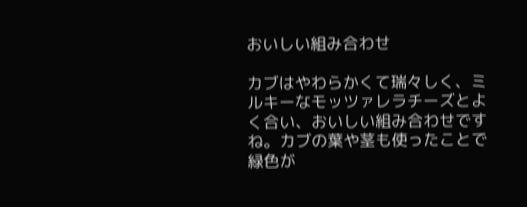おいしい組み合わせ

カブはやわらかくて瑞々しく、ミルキーなモッツァレラチーズとよく合い、おいしい組み合わせですね。カブの葉や茎も使ったことで緑色が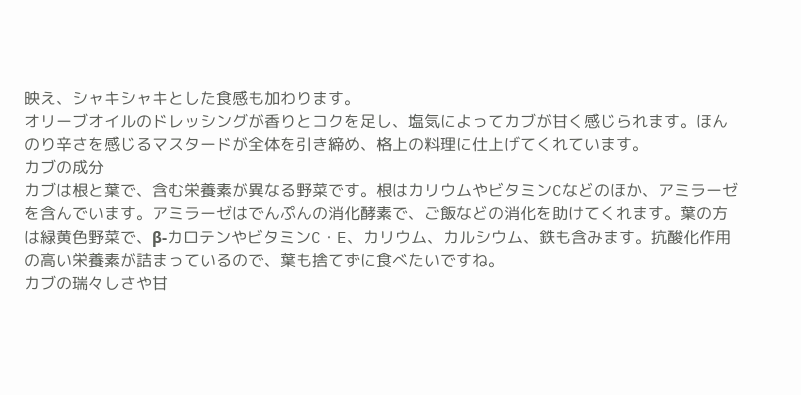映え、シャキシャキとした食感も加わります。
オリーブオイルのドレッシングが香りとコクを足し、塩気によってカブが甘く感じられます。ほんのり辛さを感じるマスタードが全体を引き締め、格上の料理に仕上げてくれています。
カブの成分
カブは根と葉で、含む栄養素が異なる野菜です。根はカリウムやビタミンCなどのほか、アミラーゼを含んでいます。アミラーゼはでんぷんの消化酵素で、ご飯などの消化を助けてくれます。葉の方は緑黄色野菜で、β‐カロテンやビタミンC・E、カリウム、カルシウム、鉄も含みます。抗酸化作用の高い栄養素が詰まっているので、葉も捨てずに食べたいですね。
カブの瑞々しさや甘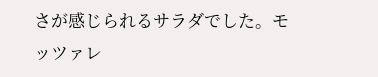さが感じられるサラダでした。モッツァレ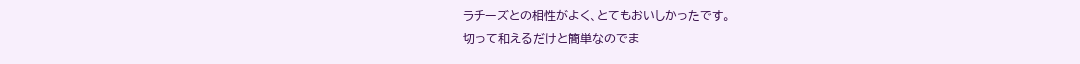ラチーズとの相性がよく、とてもおいしかったです。
切って和えるだけと簡単なのでま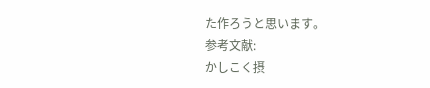た作ろうと思います。
参考文献:
かしこく摂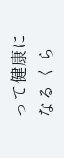って健康になる くら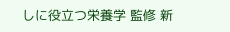しに役立つ栄養学 監修 新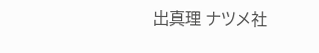出真理 ナツメ社